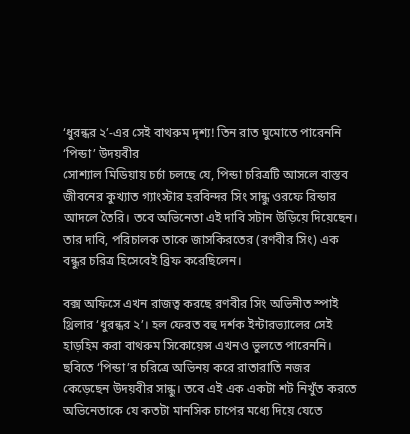‘ধুরন্ধর ২’-এর সেই বাথরুম দৃশ্য! তিন রাত ঘুমোতে পারেননি ‘পিন্ডা’ উদয়বীর
সোশ্যাল মিডিয়ায় চর্চা চলছে যে, পিন্ডা চরিত্রটি আসলে বাস্তব জীবনের কুখ্যাত গ্যাংস্টার হরবিন্দর সিং সান্ধু ওরফে রিন্ডার আদলে তৈরি। তবে অভিনেতা এই দাবি সটান উড়িয়ে দিয়েছেন। তার দাবি, পরিচালক তাকে জাসকিরতের (রণবীর সিং) এক বন্ধুর চরিত্র হিসেবেই ব্রিফ করেছিলেন।

বক্স অফিসে এখন রাজত্ব করছে রণবীর সিং অভিনীত স্পাই থ্রিলার ‘ধুরন্ধর ২’। হল ফেরত বহু দর্শক ইন্টারভ্যালের সেই হাড়হিম করা বাথরুম সিকোয়েন্স এখনও ভুলতে পারেননি। ছবিতে ‘পিন্ডা’র চরিত্রে অভিনয় করে রাতারাতি নজর কেড়েছেন উদয়বীর সান্ধু। তবে এই এক একটা শট নিখুঁত করতে অভিনেতাকে যে কতটা মানসিক চাপের মধ্যে দিয়ে যেতে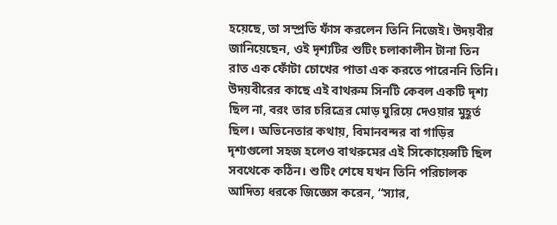হয়েছে, তা সম্প্রতি ফাঁস করলেন তিনি নিজেই। উদয়বীর জানিয়েছেন, ওই দৃশ্যটির শুটিং চলাকালীন টানা তিন রাত এক ফোঁটা চোখের পাতা এক করতে পারেননি তিনি।
উদয়বীরের কাছে এই বাথরুম সিনটি কেবল একটি দৃশ্য ছিল না, বরং তার চরিত্রের মোড় ঘুরিয়ে দেওয়ার মুহূর্ত ছিল। অভিনেতার কথায়, বিমানবন্দর বা গাড়ির দৃশ্যগুলো সহজ হলেও বাথরুমের এই সিকোয়েন্সটি ছিল সবথেকে কঠিন। শুটিং শেষে যখন তিনি পরিচালক আদিত্য ধরকে জিজ্ঞেস করেন, “স্যার,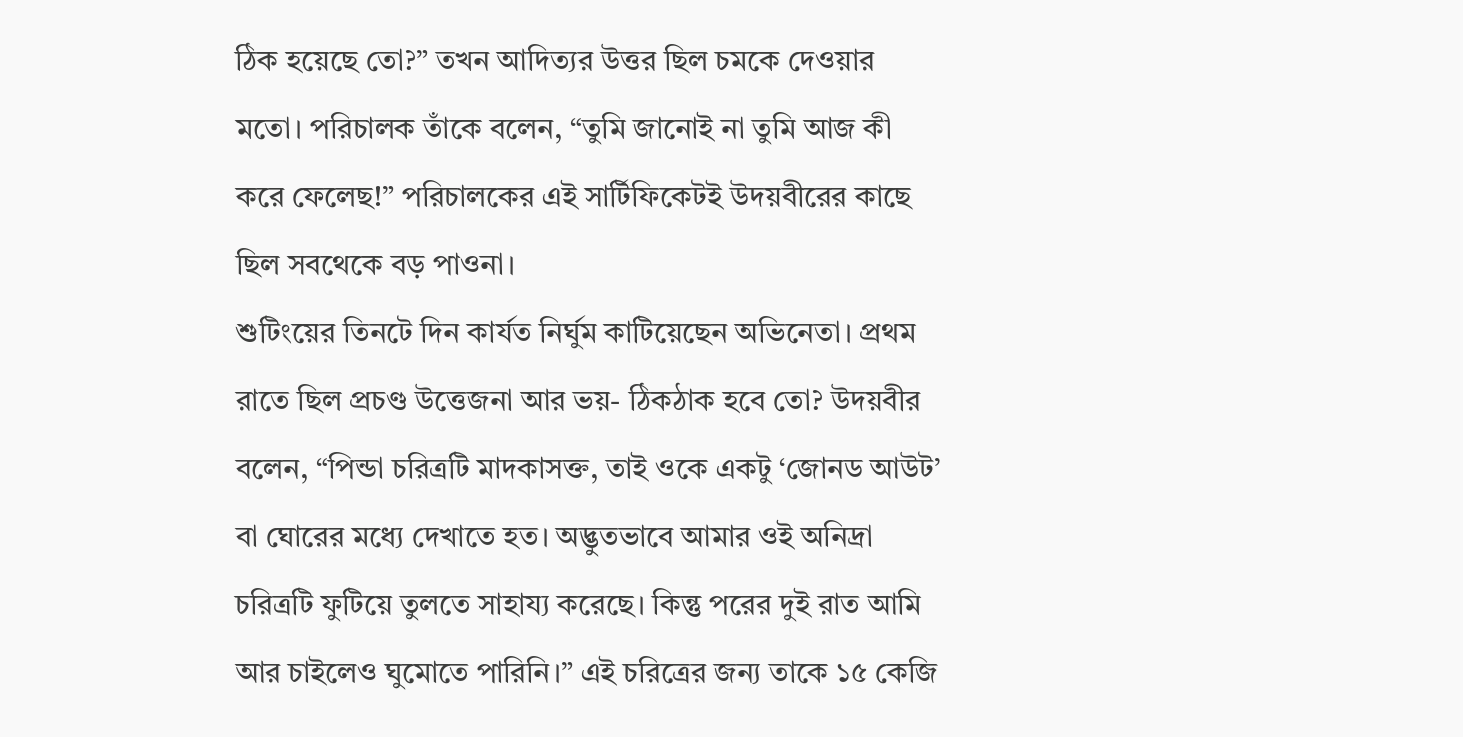ঠিক হয়েছে তো?” তখন আদিত্যর উত্তর ছিল চমকে দেওয়ার মতো। পরিচালক তাঁকে বলেন, “তুমি জানোই না তুমি আজ কী করে ফেলেছ!” পরিচালকের এই সার্টিফিকেটই উদয়বীরের কাছে ছিল সবথেকে বড় পাওনা।
শুটিংয়ের তিনটে দিন কার্যত নির্ঘুম কাটিয়েছেন অভিনেতা। প্রথম রাতে ছিল প্রচণ্ড উত্তেজনা আর ভয়- ঠিকঠাক হবে তো? উদয়বীর বলেন, “পিন্ডা চরিত্রটি মাদকাসক্ত, তাই ওকে একটু ‘জোনড আউট’ বা ঘোরের মধ্যে দেখাতে হত। অদ্ভুতভাবে আমার ওই অনিদ্রা চরিত্রটি ফুটিয়ে তুলতে সাহায্য করেছে। কিন্তু পরের দুই রাত আমি আর চাইলেও ঘুমোতে পারিনি।” এই চরিত্রের জন্য তাকে ১৫ কেজি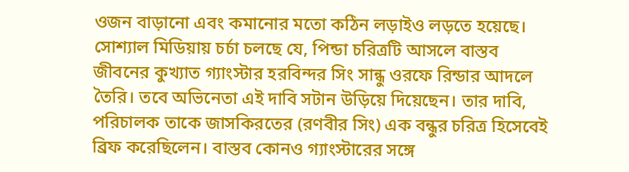ওজন বাড়ানো এবং কমানোর মতো কঠিন লড়াইও লড়তে হয়েছে।
সোশ্যাল মিডিয়ায় চর্চা চলছে যে, পিন্ডা চরিত্রটি আসলে বাস্তব জীবনের কুখ্যাত গ্যাংস্টার হরবিন্দর সিং সান্ধু ওরফে রিন্ডার আদলে তৈরি। তবে অভিনেতা এই দাবি সটান উড়িয়ে দিয়েছেন। তার দাবি, পরিচালক তাকে জাসকিরতের (রণবীর সিং) এক বন্ধুর চরিত্র হিসেবেই ব্রিফ করেছিলেন। বাস্তব কোনও গ্যাংস্টারের সঙ্গে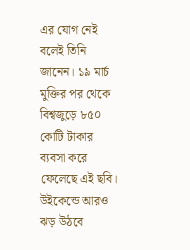এর যোগ নেই বলেই তিনি জানেন। ১৯ মার্চ মুক্তির পর থেকে বিশ্বজুড়ে ৮৫০ কোটি টাকার ব্যবসা করে ফেলেছে এই ছবি। উইকেন্ডে আরও ঝড় উঠবে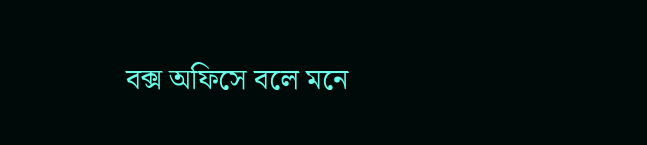বক্স অফিসে বলে মনে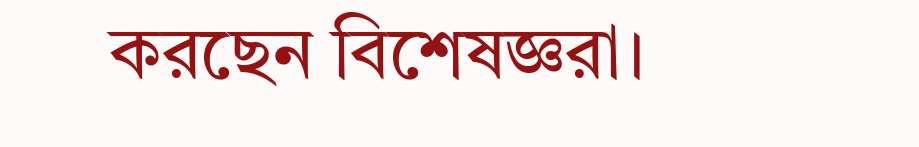করছেন বিশেষজ্ঞরা।